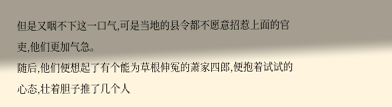但是又咽不下这一口气,可是当地的县令都不愿意招惹上面的官吏,他们更加气急。
随后,他们便想起了有个能为草根伸冤的萧家四郎,便抱着试试的心态,壮着胆子推了几个人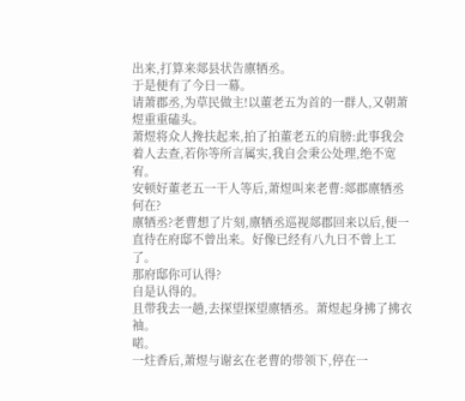出来,打算来郯县状告廪牺丞。
于是便有了今日一幕。
请萧郡丞,为草民做主!以董老五为首的一群人,又朝萧煜重重磕头。
萧煜将众人搀扶起来,拍了拍董老五的肩膀:此事我会着人去查,若你等所言属实,我自会秉公处理,绝不宽宥。
安顿好董老五一干人等后,萧煜叫来老曹:郯郡廪牺丞何在?
廪牺丞?老曹想了片刻,廪牺丞巡视郯郡回来以后,便一直待在府邸不曾出来。好像已经有八九日不曾上工了。
那府邸你可认得?
自是认得的。
且带我去一趟,去探望探望廪牺丞。萧煜起身拂了拂衣袖。
喏。
一炷香后,萧煜与谢玄在老曹的带领下,停在一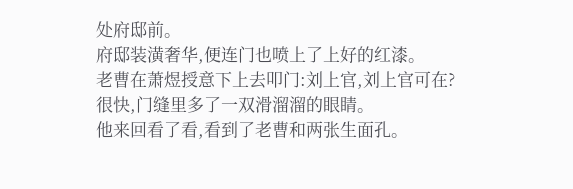处府邸前。
府邸装潢奢华,便连门也喷上了上好的红漆。
老曹在萧煜授意下上去叩门:刘上官,刘上官可在?
很快,门缝里多了一双滑溜溜的眼睛。
他来回看了看,看到了老曹和两张生面孔。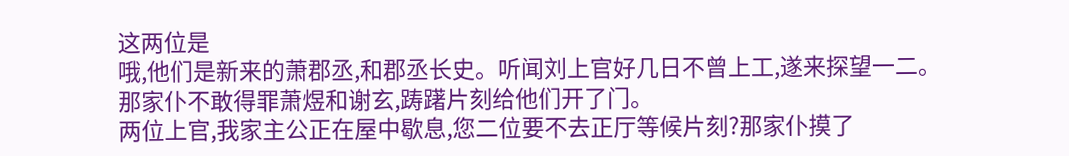这两位是
哦,他们是新来的萧郡丞,和郡丞长史。听闻刘上官好几日不曾上工,遂来探望一二。
那家仆不敢得罪萧煜和谢玄,踌躇片刻给他们开了门。
两位上官,我家主公正在屋中歇息,您二位要不去正厅等候片刻?那家仆摸了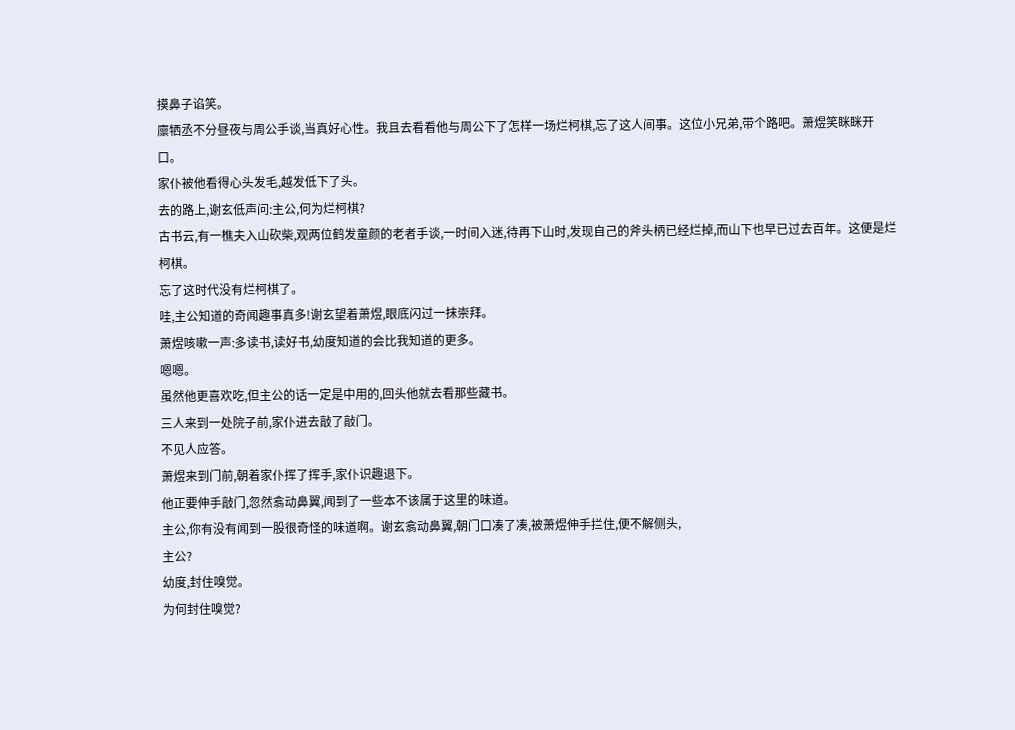摸鼻子谄笑。
廪牺丞不分昼夜与周公手谈,当真好心性。我且去看看他与周公下了怎样一场烂柯棋,忘了这人间事。这位小兄弟,带个路吧。萧煜笑眯眯开口。
家仆被他看得心头发毛,越发低下了头。
去的路上,谢玄低声问:主公,何为烂柯棋?
古书云,有一樵夫入山砍柴,观两位鹤发童颜的老者手谈,一时间入迷,待再下山时,发现自己的斧头柄已经烂掉,而山下也早已过去百年。这便是烂柯棋。
忘了这时代没有烂柯棋了。
哇,主公知道的奇闻趣事真多!谢玄望着萧煜,眼底闪过一抹崇拜。
萧煜咳嗽一声:多读书,读好书,幼度知道的会比我知道的更多。
嗯嗯。
虽然他更喜欢吃,但主公的话一定是中用的,回头他就去看那些藏书。
三人来到一处院子前,家仆进去敲了敲门。
不见人应答。
萧煜来到门前,朝着家仆挥了挥手,家仆识趣退下。
他正要伸手敲门,忽然翕动鼻翼,闻到了一些本不该属于这里的味道。
主公,你有没有闻到一股很奇怪的味道啊。谢玄翕动鼻翼,朝门口凑了凑,被萧煜伸手拦住,便不解侧头,
主公?
幼度,封住嗅觉。
为何封住嗅觉?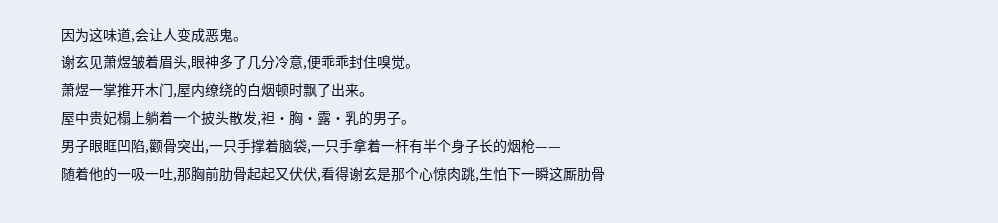因为这味道,会让人变成恶鬼。
谢玄见萧煜皱着眉头,眼神多了几分冷意,便乖乖封住嗅觉。
萧煜一掌推开木门,屋内缭绕的白烟顿时飘了出来。
屋中贵妃榻上躺着一个披头散发,袒·胸·露·乳的男子。
男子眼眶凹陷,颧骨突出,一只手撑着脑袋,一只手拿着一杆有半个身子长的烟枪——
随着他的一吸一吐,那胸前肋骨起起又伏伏,看得谢玄是那个心惊肉跳,生怕下一瞬这厮肋骨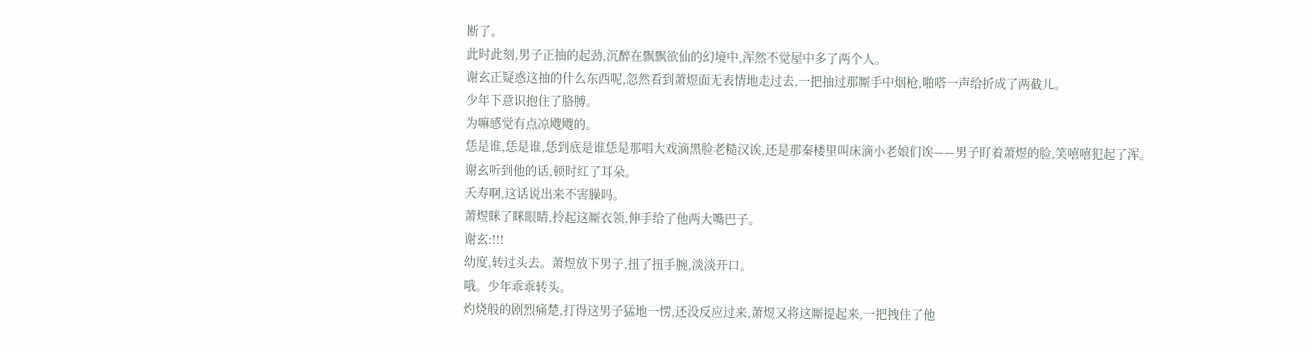断了。
此时此刻,男子正抽的起劲,沉醉在飘飘欲仙的幻境中,浑然不觉屋中多了两个人。
谢玄正疑惑这抽的什么东西呢,忽然看到萧煜面无表情地走过去,一把抽过那厮手中烟枪,啪嗒一声给折成了两截儿。
少年下意识抱住了胳膊。
为嘛感觉有点凉飕飕的。
恁是谁,恁是谁,恁到底是谁恁是那唱大戏滴黑脸老糙汉诶,还是那秦楼里叫床滴小老娘们诶——男子盯着萧煜的脸,笑嘻嘻犯起了浑。
谢玄听到他的话,顿时红了耳朵。
夭寿啊,这话说出来不害臊吗。
萧煜眯了眯眼睛,拎起这厮衣领,伸手给了他两大嘴巴子。
谢玄:!!!
幼度,转过头去。萧煜放下男子,扭了扭手腕,淡淡开口。
哦。少年乖乖转头。
灼烧般的剧烈痛楚,打得这男子猛地一愣,还没反应过来,萧煜又将这厮提起来,一把拽住了他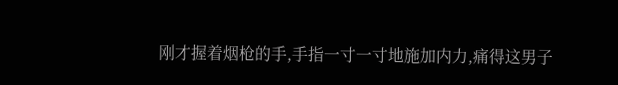刚才握着烟枪的手,手指一寸一寸地施加内力,痛得这男子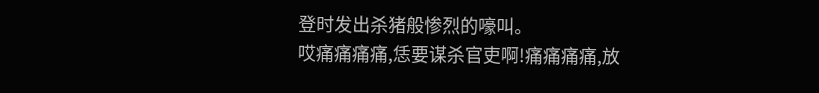登时发出杀猪般惨烈的嚎叫。
哎痛痛痛痛,恁要谋杀官吏啊!痛痛痛痛,放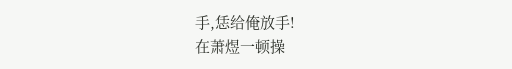手,恁给俺放手!
在萧煜一顿操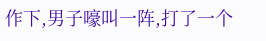作下,男子嚎叫一阵,打了一个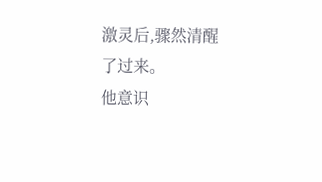激灵后,骤然清醒了过来。
他意识